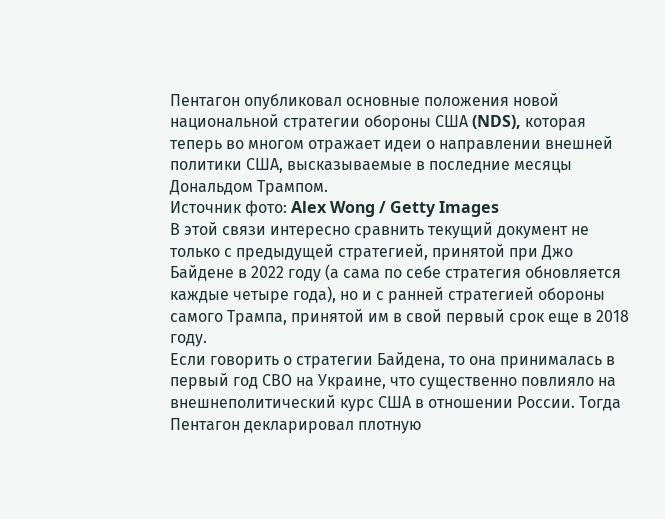Пентагон опубликовал основные положения новой национальной стратегии обороны США (NDS), которая теперь во многом отражает идеи о направлении внешней политики США, высказываемые в последние месяцы Дональдом Трампом.
Источник фото: Alex Wong / Getty Images
В этой связи интересно сравнить текущий документ не только с предыдущей стратегией, принятой при Джо Байдене в 2022 году (а сама по себе стратегия обновляется каждые четыре года), но и с ранней стратегией обороны самого Трампа, принятой им в свой первый срок еще в 2018 году.
Если говорить о стратегии Байдена, то она принималась в первый год СВО на Украине, что существенно повлияло на внешнеполитический курс США в отношении России. Тогда Пентагон декларировал плотную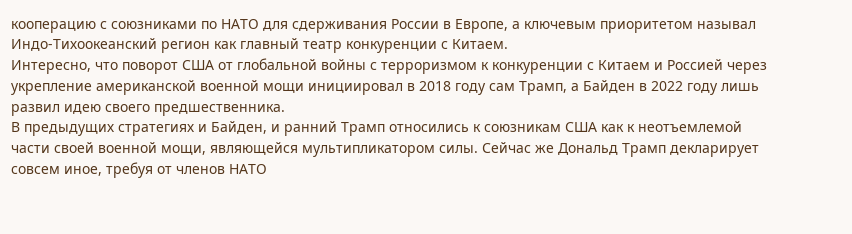кооперацию с союзниками по НАТО для сдерживания России в Европе, а ключевым приоритетом называл Индо-Тихоокеанский регион как главный театр конкуренции с Китаем.
Интересно, что поворот США от глобальной войны с терроризмом к конкуренции с Китаем и Россией через укрепление американской военной мощи инициировал в 2018 году сам Трамп, а Байден в 2022 году лишь развил идею своего предшественника.
В предыдущих стратегиях и Байден, и ранний Трамп относились к союзникам США как к неотъемлемой части своей военной мощи, являющейся мультипликатором силы. Сейчас же Дональд Трамп декларирует совсем иное, требуя от членов НАТО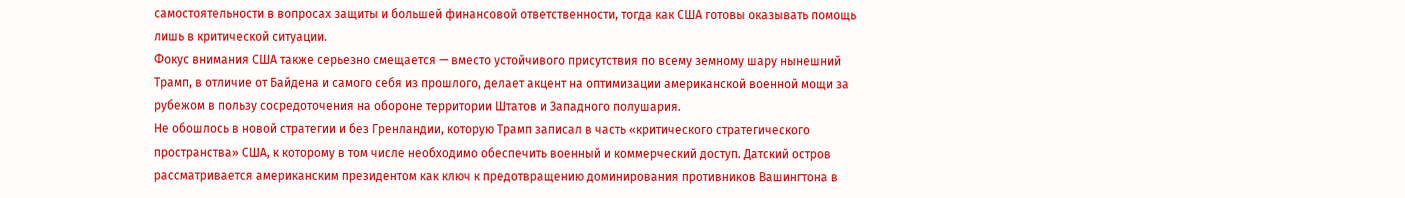самостоятельности в вопросах защиты и большей финансовой ответственности, тогда как США готовы оказывать помощь лишь в критической ситуации.
Фокус внимания США также серьезно смещается — вместо устойчивого присутствия по всему земному шару нынешний Трамп, в отличие от Байдена и самого себя из прошлого, делает акцент на оптимизации американской военной мощи за рубежом в пользу сосредоточения на обороне территории Штатов и Западного полушария.
Не обошлось в новой стратегии и без Гренландии, которую Трамп записал в часть «критического стратегического пространства» США, к которому в том числе необходимо обеспечить военный и коммерческий доступ. Датский остров рассматривается американским президентом как ключ к предотвращению доминирования противников Вашингтона в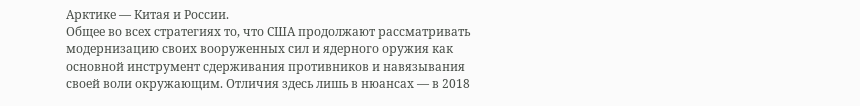Арктике — Китая и России.
Общее во всех стратегиях то, что США продолжают рассматривать модернизацию своих вооруженных сил и ядерного оружия как основной инструмент сдерживания противников и навязывания своей воли окружающим. Отличия здесь лишь в нюансах — в 2018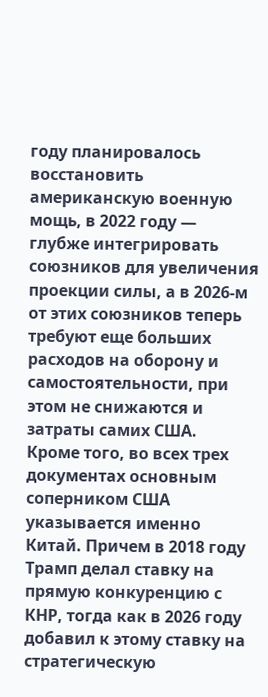году планировалось восстановить американскую военную мощь, в 2022 году — глубже интегрировать союзников для увеличения проекции силы, а в 2026‑м от этих союзников теперь требуют еще больших расходов на оборону и самостоятельности, при этом не снижаются и затраты самих США.
Кроме того, во всех трех документах основным соперником США указывается именно Китай. Причем в 2018 году Трамп делал ставку на прямую конкуренцию с КНР, тогда как в 2026 году добавил к этому ставку на стратегическую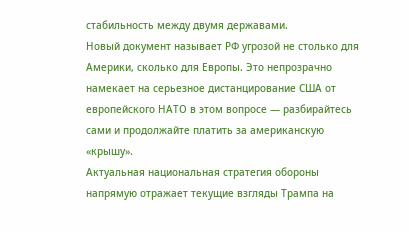стабильность между двумя державами.
Новый документ называет РФ угрозой не столько для Америки, сколько для Европы. Это непрозрачно намекает на серьезное дистанцирование США от европейского НАТО в этом вопросе — разбирайтесь сами и продолжайте платить за американскую «крышу».
Актуальная национальная стратегия обороны напрямую отражает текущие взгляды Трампа на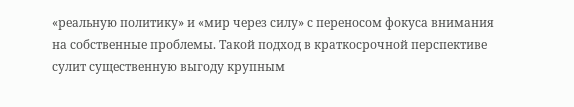«реальную политику» и «мир через силу» с переносом фокуса внимания на собственные проблемы. Такой подход в краткосрочной перспективе сулит существенную выгоду крупным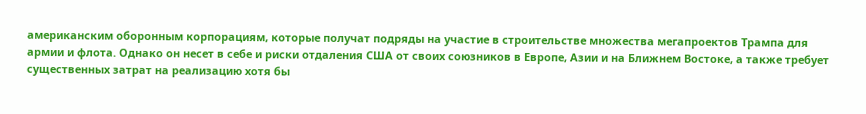американским оборонным корпорациям, которые получат подряды на участие в строительстве множества мегапроектов Трампа для армии и флота. Однако он несет в себе и риски отдаления США от своих союзников в Европе, Азии и на Ближнем Востоке, а также требует существенных затрат на реализацию хотя бы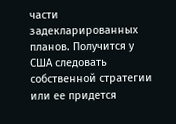части задекларированных планов. Получится у США следовать собственной стратегии или ее придется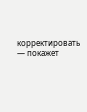корректировать — покажет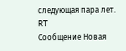следующая пара лет.
RT
Сообщение Новая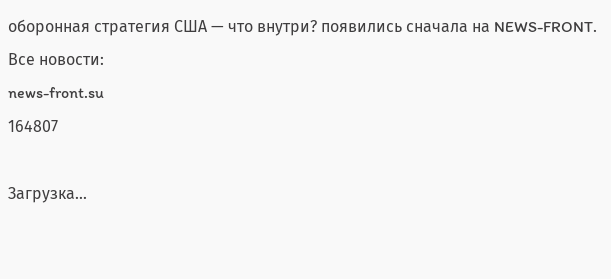оборонная стратегия США — что внутри? появились сначала на NEWS-FRONT.
Все новости:
news-front.su
164807

Загрузка...